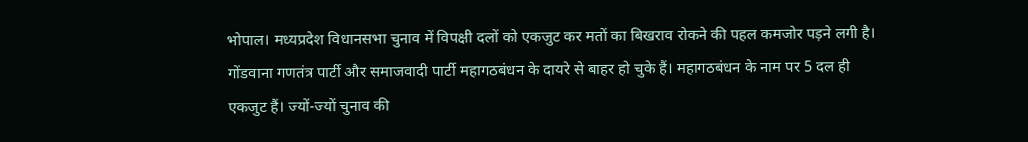भोपाल। मध्यप्रदेश विधानसभा चुनाव में विपक्षी दलों को एकजुट कर मतों का बिखराव रोकने की पहल कमजोर पड़ने लगी है। गोंडवाना गणतंत्र पार्टी और समाजवादी पार्टी महागठबंधन के दायरे से बाहर हो चुके हैं। महागठबंधन के नाम पर 5 दल ही एकजुट हैं। ज्यों-ज्यों चुनाव की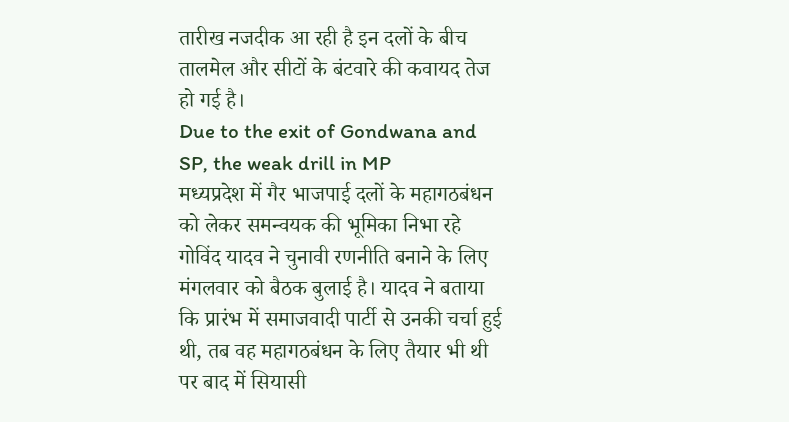तारीख नजदीक आ रही है इन दलों के बीच तालमेल और सीटों के बंटवारे की कवायद तेज हो गई है।
Due to the exit of Gondwana and SP, the weak drill in MP
मध्यप्रदेश में गैर भाजपाई दलों के महागठबंधन को लेकर समन्वयक की भूमिका निभा रहे गोविंद यादव ने चुनावी रणनीति बनाने के लिए मंगलवार को बैठक बुलाई है। यादव ने बताया कि प्रारंभ में समाजवादी पार्टी से उनकी चर्चा हुई थी, तब वह महागठबंधन के लिए तैयार भी थी पर बाद में सियासी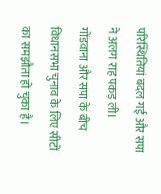परिस्थितियां बदल गईं और सपा ने अलग राह पकड़ ली।
गोंडवाना और सपा के बीच विधानसभा चुनाव के लिए सीटों का समझौता हो चुका है।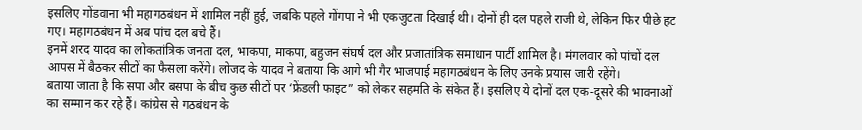इसलिए गोंडवाना भी महागठबंधन में शामिल नहीं हुई, जबकि पहले गोंगपा ने भी एकजुटता दिखाई थी। दोनों ही दल पहले राजी थे, लेकिन फिर पीछे हट गए। महागठबंधन में अब पांच दल बचे हैं।
इनमें शरद यादव का लोकतांत्रिक जनता दल, भाकपा, माकपा, बहुजन संघर्ष दल और प्रजातांत्रिक समाधान पार्टी शामिल है। मंगलवार को पांचों दल आपस में बैठकर सीटों का फैसला करेंगे। लोजद के यादव ने बताया कि आगे भी गैर भाजपाई महागठबंधन के लिए उनके प्रयास जारी रहेंगे।
बताया जाता है कि सपा और बसपा के बीच कुछ सीटों पर ‘फ्रेंडली फाइट” को लेकर सहमति के संकेत हैं। इसलिए ये दोनों दल एक-दूसरे की भावनाओं का सम्मान कर रहे हैं। कांग्रेस से गठबंधन के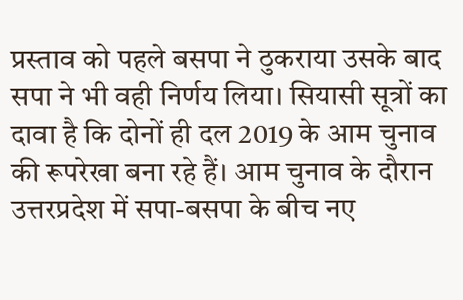प्रस्ताव को पहले बसपा ने ठुकराया उसके बाद सपा ने भी वही निर्णय लिया। सियासी सूत्रों का दावा है कि दोनों ही दल 2019 के आम चुनाव की रूपरेखा बना रहे हैं। आम चुनाव के दौरान उत्तरप्रदेश में सपा-बसपा के बीच नए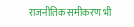राजनीतिक समीकरण भी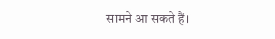सामने आ सकते हैं।